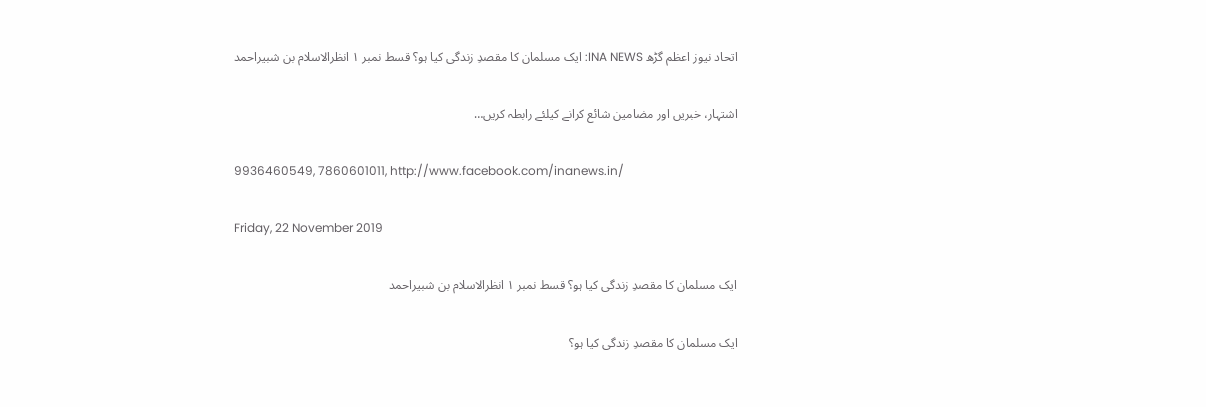اتحاد نیوز اعظم گڑھ INA NEWS: ایک مسلمان کا مقصدِ زندگی کیا ہو؟ قسط نمبر ۱ انظرالاسلام بن شبیراحمد

اشتہار، خبریں اور مضامین شائع کرانے کیلئے رابطہ کریں…

9936460549, 7860601011, http://www.facebook.com/inanews.in/

Friday, 22 November 2019

ایک مسلمان کا مقصدِ زندگی کیا ہو؟ قسط نمبر ۱ انظرالاسلام بن شبیراحمد

ایک مسلمان کا مقصدِ زندگی کیا ہو؟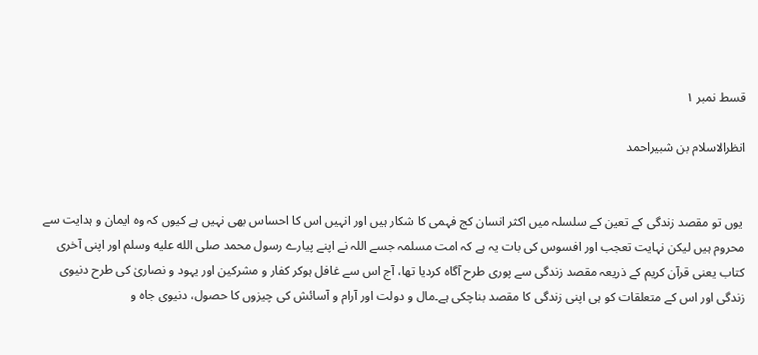قسط نمبر ۱

انظرالاسلام بن شبیراحمد


 یوں تو مقصد زندگی کے تعین کے سلسلہ میں اکثر انسان کج فہمی کا شکار ہیں اور انہیں اس کا احساس بھی نہیں ہے کیوں کہ وہ ایمان و ہدایت سے محروم ہیں لیکن نہایت تعجب اور افسوس کی بات یہ ہے کہ امت مسلمہ جسے اللہ نے اپنے پیارے رسول محمد صلى الله عليه وسلم اور اپنی آخری کتاب یعنی قرآن کریم کے ذریعہ مقصد زندگی سے پوری طرح آگاہ کردیا تھا، آج اس سے غافل ہوکر کفار و مشرکین اور یہود و نصاریٰ کی طرح دنیوی زندگی اور اس کے متعلقات کو ہی اپنی زندگی کا مقصد بناچکی ہے۔مال و دولت اور آرام و آسائش کی چیزوں کا حصول، دنیوی جاہ و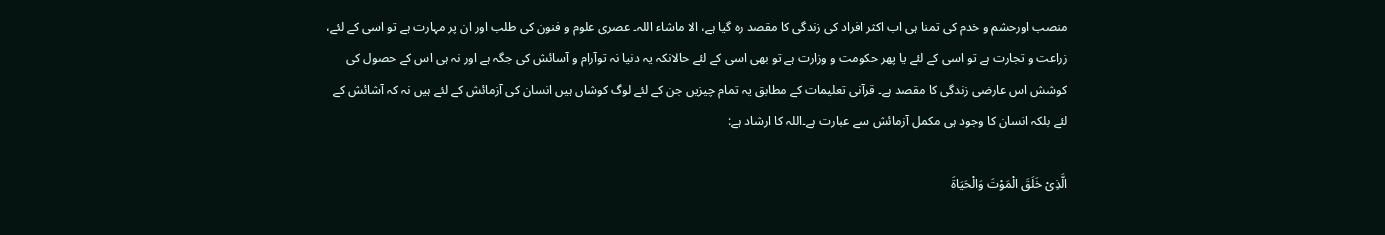منصب اورحشم و خدم کی تمنا ہی اب اکثر افراد کی زندگی کا مقصد رہ گیا ہے، الا ماشاء اللہ۔ عصری علوم و فنون کی طلب اور ان پر مہارت ہے تو اسی کے لئے، زراعت و تجارت ہے تو اسی کے لئے یا پھر حکومت و وزارت ہے تو بھی اسی کے لئے حالانکہ یہ دنیا نہ توآرام و آسائش کی جگہ ہے اور نہ ہی اس کے حصول کی کوشش اس عارضی زندگی کا مقصد ہے۔ قرآنی تعلیمات کے مطابق یہ تمام چیزیں جن کے لئے لوگ کوشاں ہیں انسان کی آزمائش کے لئے ہیں نہ کہ آشائش کے لئے بلکہ انسان کا وجود ہی مکمل آزمائش سے عبارت ہے۔اللہ کا ارشاد ہے:

الَّذِیْ خَلَقَ الْمَوْتَ وَالْحَیَاۃَ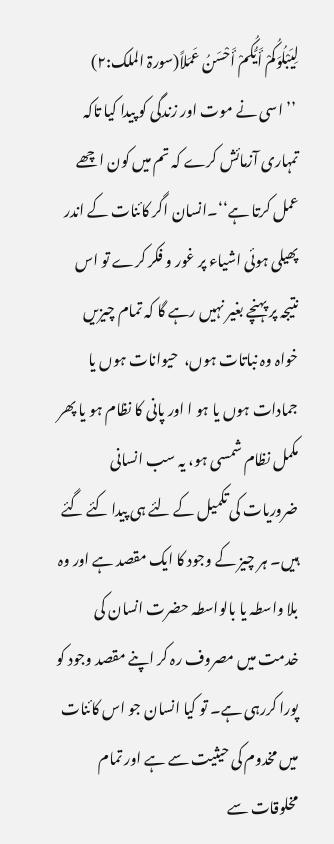لِیَبْلُوَکُمْ أَیُّکُمْ أَحْسَنُ عَمَلاً(سورۃ الملک:۲)
 ’’ اسی نے موت اور زندگی کو پیدا کیا تاکہ تمہاری آزمائش کرے کہ تم میں کون اچھے عمل کرتا ہے‘‘۔انسان اگر کائنات کے اندر پھیلی ہوئی اشیاء پر غور و فکر کرے تو اس نتیجہ پر پہنچے بغیر نہیں رہے گا کہ تمام چیزیں خواہ وہ نباتات ہوں،  حیوانات ہوں یا جمادات ہوں یا ہو ا اور پانی کا نظام ہو یا پھر مکمل نظام شمسی ہو، یہ سب انسانی ضروریات کی تکمیل کے لئے ہی پیدا کئے گئے ہیں۔ ہر چیز کے وجود کا ایک مقصد ہے اور وہ بلا واسطہ یا بالواسطہ حضرت انسان کی خدمت میں مصروف رہ کر اپنے مقصد وجود کو پورا کررہی ہے۔ تو کیا انسان جو اس کائنات میں مخدوم کی حیثیت سے ہے اور تمام مخلوقات سے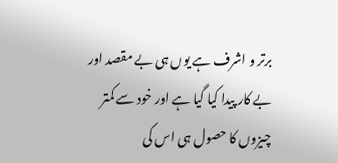برتر و اشرف ہے یوں ہی بے مقصد اور بے کار پیدا کیا گیا ہے اور خود سے کمتر چیزوں کا حصول ہی اس کی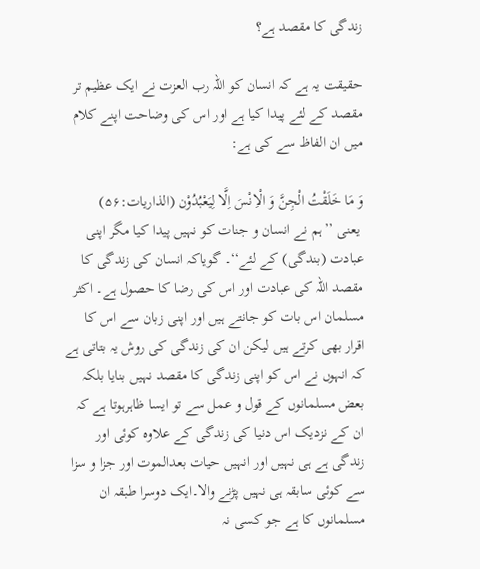زندگی کا مقصد ہے؟

حقیقت یہ ہے کہ انسان کو اللہ رب العزت نے ایک عظیم تر مقصد کے لئے پیدا کیا ہے اور اس کی وضاحت اپنے کلام میں ان الفاظ سے کی ہے:

وَ مَا خَلَقْتُ الْجِنَّ وَ الْاِنْسَ اِلَّا لِیَعْبُدُوْن (الذاریات:۵۶)
 یعنی ’’ہم نے انسان و جنات کو نہیں پیدا کیا مگر اپنی عبادت (بندگی) کے لئے‘‘۔ گویاکہ انسان کی زندگی کا مقصد اللہ کی عبادت اور اس کی رضا کا حصول ہے۔ اکثر مسلمان اس بات کو جانتے ہیں اور اپنی زبان سے اس کا اقرار بھی کرتے ہیں لیکن ان کی زندگی کی روش یہ بتاتی ہے کہ انہوں نے اس کو اپنی زندگی کا مقصد نہیں بنایا بلکہ بعض مسلمانوں کے قول و عمل سے تو ایسا ظاہرہوتا ہے کہ ان کے نزدیک اس دنیا کی زندگی کے علاوہ کوئی اور زندگی ہے ہی نہیں اور انہیں حیات بعدالموت اور جزا و سزا سے کوئی سابقہ ہی نہیں پڑنے والا۔ایک دوسرا طبقہ ان مسلمانوں کا ہے جو کسی نہ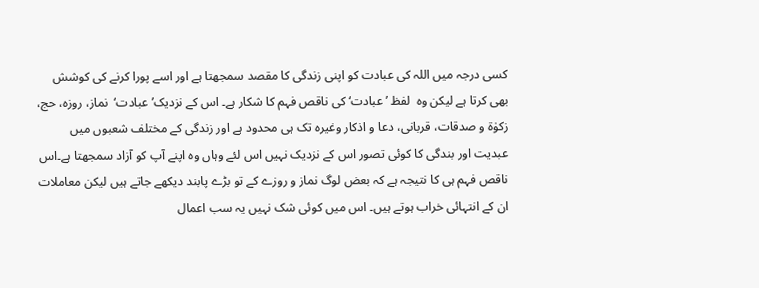کسی درجہ میں اللہ کی عبادت کو اپنی زندگی کا مقصد سمجھتا ہے اور اسے پورا کرنے کی کوشش بھی کرتا ہے لیکن وہ  لفظ ’عبادت‘ کی ناقص فہم کا شکار ہے۔ اس کے نزدیک’ عبادت‘  نماز، روزہ، حج، زکوٰۃ و صدقات، قربانی، دعا و اذکار وغیرہ تک ہی محدود ہے اور زندگی کے مختلف شعبوں میں عبدیت اور بندگی کا کوئی تصور اس کے نزدیک نہیں اس لئے وہاں وہ اپنے آپ کو آزاد سمجھتا ہے۔اس ناقص فہم ہی کا نتیجہ ہے کہ بعض لوگ نماز و روزے کے تو بڑے پابند دیکھے جاتے ہیں لیکن معاملات ان کے انتہائی خراب ہوتے ہیں۔ اس میں کوئی شک نہیں یہ سب اعمال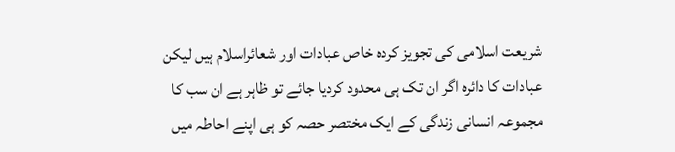شریعت اسلامی کی تجویز کردہ خاص عبادات اور شعائراسلام ہیں لیکن عبادات کا دائرہ اگر ان تک ہی محدود کردیا جائے تو ظاہر ہے ان سب کا مجموعہ انسانی زندگی کے ایک مختصر حصہ کو ہی اپنے احاطہ میں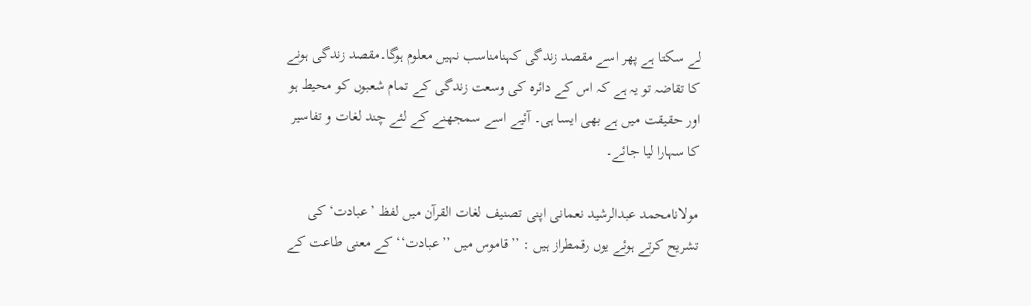لے سکتا ہے پھر اسے مقصد زندگی کہنامناسب نہیں معلوم ہوگا۔مقصد زندگی ہونے کا تقاضہ تو یہ ہے کہ اس کے دائرہ کی وسعت زندگی کے تمام شعبوں کو محیط ہو اور حقیقت میں ہے بھی ایسا ہی۔ آئیے اسے سمجھنے کے لئے چند لغات و تفاسیر کا سہارا لیا جائے۔

مولانامحمد عبدالرشید نعمانی اپنی تصنیف لغات القرآن میں لفظ ’عبادت‘ کی تشریح کرتے ہوئے یوں رقمطراز ہیں : ’’قاموس میں ’’عبادت‘‘ کے معنی طاعت کے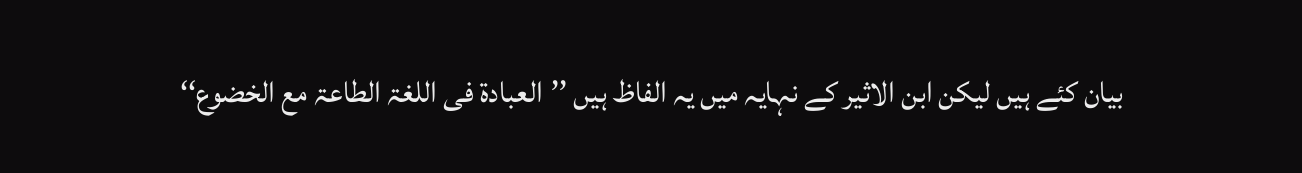بیان کئے ہیں لیکن ابن الاثیر کے نہایہ میں یہ الفاظ ہیں ’’العبادۃ فی اللغۃ الطاعۃ مع الخضوع‘‘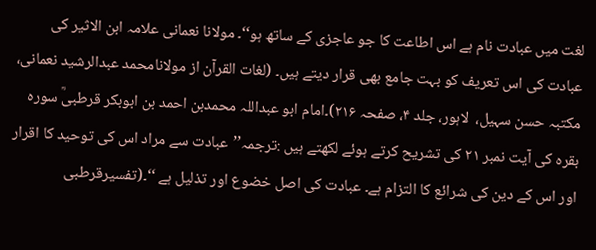لغت میں عبادت نام ہے اس اطاعت کا جو عاجزی کے ساتھ ہو‘‘۔ مولانا نعمانی علامہ ابن الاثیر کی عبادت کی اس تعریف کو بہت جامع بھی قرار دیتے ہیں۔ (لغات القرآن از مولانامحمد عبدالرشید نعمانی، مکتبہ حسن سہیل،  لاہور، جلد ۴، صفحہ ۲۱۶)۔امام ابو عبداللہ محمدبن احمد بن ابوبکر قرطبیؒ سورہ بقرہ کی آیت نمبر ۲۱ کی تشریح کرتے ہوئے لکھتے ہیں :ترجمہ’’عبادت سے مراد اس کی توحید کا اقرار اور اس کے دین کی شرائع کا التزام ہے۔ عبادت کی اصل خضوع اور تذلیل ہے ‘‘۔(تفسیرقرطبی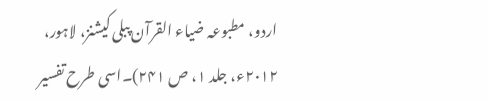اردو، مطبوعہ ضیاء القرآن پبلی کیشنز، لاہور، ۲۰۱۲ء، جلد ۱، ص ۲۴۱)۔اسی طرح تفسیر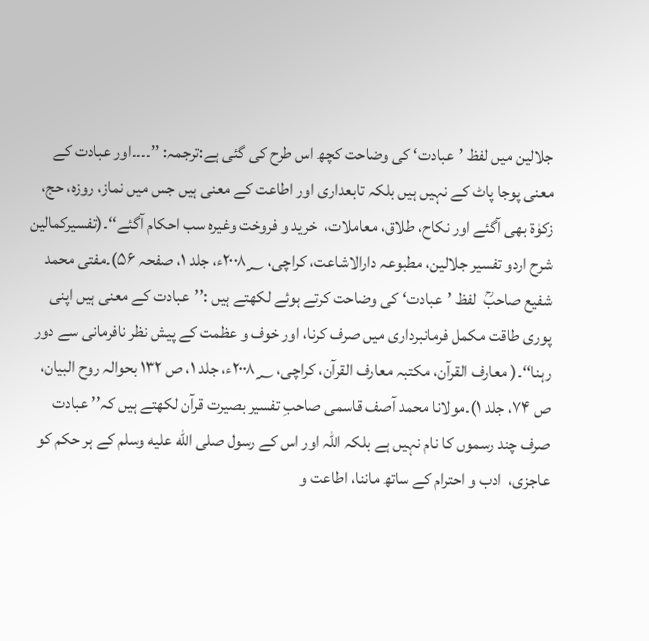جلالین میں لفظ ’عبادت‘ کی وضاحت کچھ اس طرح کی گئی ہے:ترجمہ: ’’۔۔۔۔اور عبادت کے معنی پوجا پاٹ کے نہیں ہیں بلکہ تابعداری اور اطاعت کے معنی ہیں جس میں نماز، روزہ، حج، زکوٰۃ بھی آگئے اور نکاح، طلاق، معاملات،  خرید و فروخت وغیرہ سب احکام آگئے‘‘۔(تفسیرکمالین شرح اردو تفسیر جلالین، مطبوعہ دارالاشاعت، کراچی، ۲۰۰۸؁ء، جلد ۱، صفحہ ۵۶)۔مفتی محمد شفیع صاحبؒ  لفظ ’عبادت‘ کی وضاحت کرتے ہوئے لکھتے ہیں :’’عبادت کے معنی ہیں اپنی پوری طاقت مکمل فرمانبرداری میں صرف کرنا، اور خوف و عظمت کے پیش نظر نافرمانی سے دور رہنا‘‘۔( معارف القرآن، مکتبہ معارف القرآن، کراچی، ۲۰۰۸؁ء، جلد ۱، ص ۱۳۲ بحوالہ روح البیان، ص ۷۴، جلد ۱)۔مولانا محمد آصف قاسمی صاحبِ تفسیر بصیرت قرآن لکھتے ہیں کہ’’ عبادت صرف چند رسموں کا نام نہیں ہے بلکہ اللہ اور اس کے رسول صلى الله عليه وسلم کے ہر حکم کو عاجزی،  ادب و احترام کے ساتھ ماننا، اطاعت و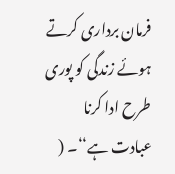فرمان برداری کرتے ہوئے زندگی کو پوری طرح ادا کرنا عبادت ہے‘‘۔ (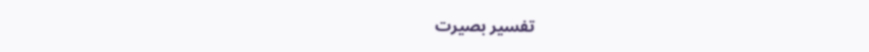تفسیر بصیرت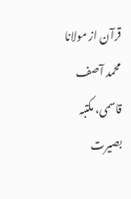قرآن از مولانا محمد آصف قاسمی، مکتبہ بصیرت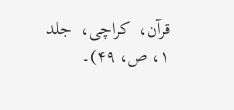قرآن،  کراچی،  جلد ۱، ص، ۴۹)۔